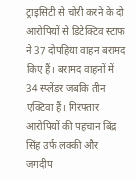ट्राइसिटी से चोरी करने के दो आरोपियों से डिटेक्टिव स्टाफ ने 37 दोपहिया वाहन बरामद किए हैं। बरामद वाहनों में 34 स्प्लेंडर जबकि तीन एक्टिवा हैं। गिरफ्तार आरोपियों की पहचान बिंद्र सिंह उर्फ लक्की और जगदीप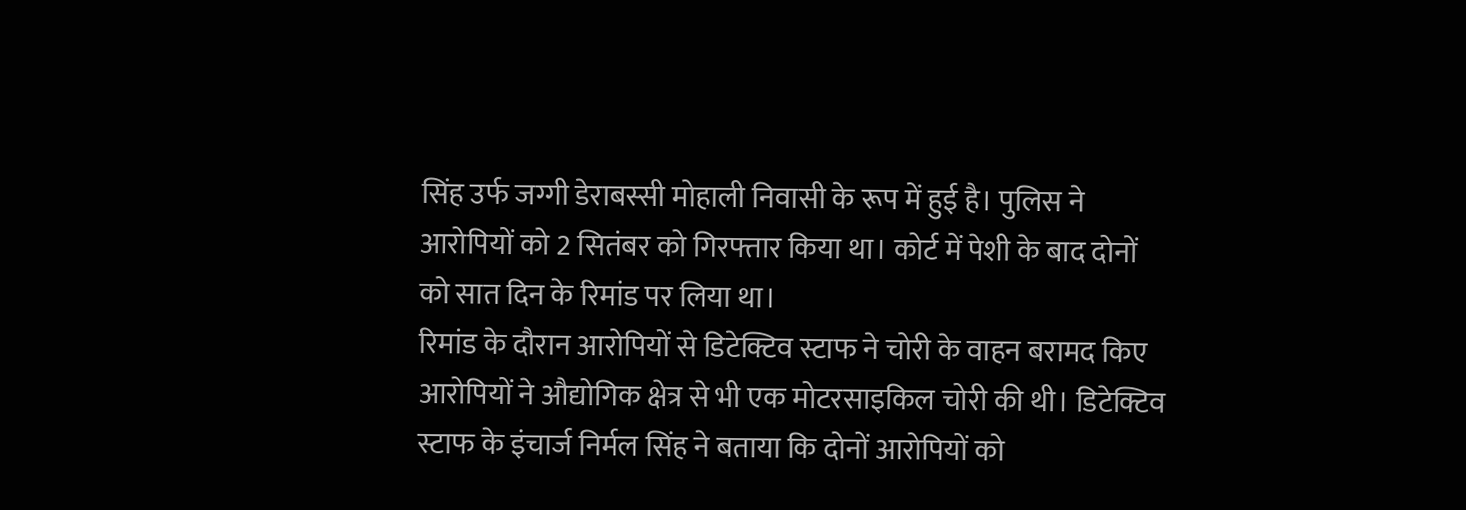सिंह उर्फ जग्गी डेराबस्सी मोहाली निवासी के रूप में हुई है। पुलिस ने आरोपियों को 2 सितंबर को गिरफ्तार किया था। कोर्ट में पेशी के बाद दोनों को सात दिन के रिमांड पर लिया था।
रिमांड के दौरान आरोपियों से डिटेक्टिव स्टाफ ने चोरी के वाहन बरामद किए आरोपियों ने औद्योगिक क्षेत्र से भी एक मोटरसाइकिल चोरी की थी। डिटेक्टिव स्टाफ के इंचार्ज निर्मल सिंह ने बताया कि दोनों आरोपियों को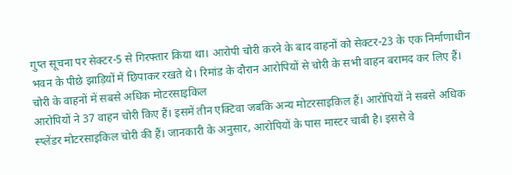गुप्त सूचना पर सेक्टर-5 से गिरफ्तार किया था। आरोपी चोरी करने के बाद वाहनों को सेक्टर-23 के एक निर्माणाधीन भवन के पीछे झाड़ियों में छिपाकर रखते थे। रिमांड के दौरान आरोपियों से चोरी के सभी वाहन बरामद कर लिए हैं।
चोरी के वाहनों में सबसे अधिक मोटरसाइकिल
आरोपियों ने 37 वाहन चोरी किए हैं। इसमें तीन एक्टिवा जबकि अन्य मोटरसाइकिल हैं। आरोपियों ने सबसे अधिक स्प्लेंडर मोटरसाइकिल चोरी की हैं। जानकारी के अनुसार, आरोपियों के पास मास्टर चाबी है। इससे वे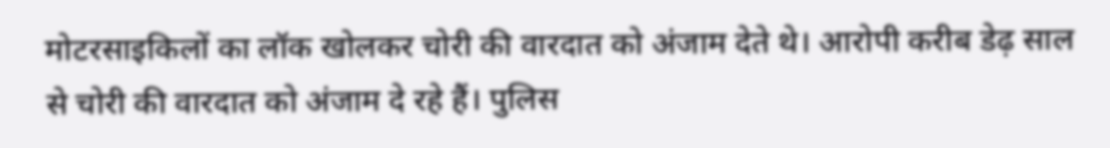मोटरसाइकिलों का लॉक खोलकर चोरी की वारदात को अंजाम देते थे। आरोपी करीब डेढ़ साल से चोरी की वारदात को अंजाम दे रहे हैं। पुलिस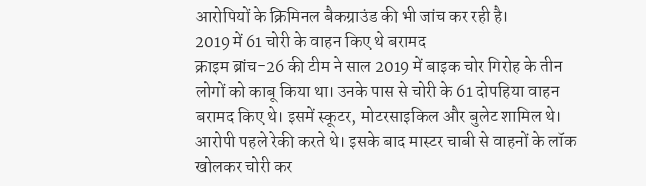आरोपियों के क्रिमिनल बैकग्राउंड की भी जांच कर रही है।
2019 में 61 चोरी के वाहन किए थे बरामद
क्राइम ब्रांच-26 की टीम ने साल 2019 में बाइक चोर गिरोह के तीन लोगों को काबू किया था। उनके पास से चोरी के 61 दोपहिया वाहन बरामद किए थे। इसमें स्कूटर, मोटरसाइकिल और बुलेट शामिल थे। आरोपी पहले रेकी करते थे। इसके बाद मास्टर चाबी से वाहनों के लॉक खोलकर चोरी कर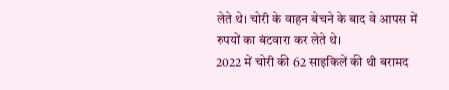लेते थे। चोरी के वाहन बेचने के बाद वे आपस में रुपयों का बंटवारा कर लेते थे।
2022 में चोरी की 62 साइकिलें की थी बरामद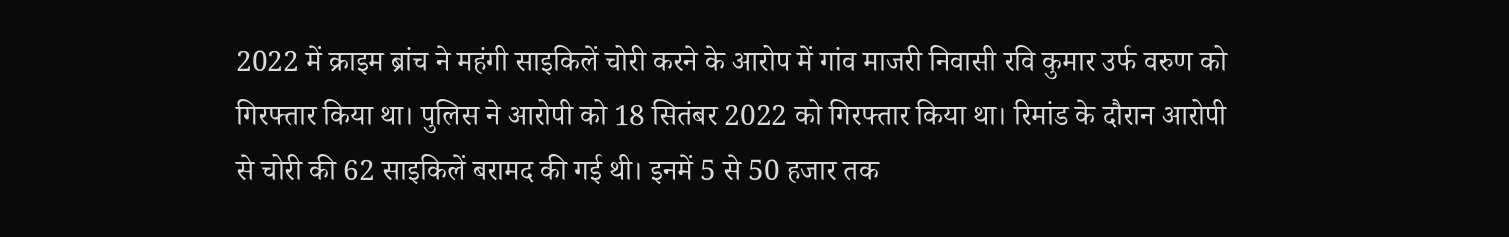2022 में क्राइम ब्रांच ने महंगी साइकिलें चोरी करने के आरोप में गांव माजरी निवासी रवि कुमार उर्फ वरुण को गिरफ्तार किया था। पुलिस ने आरोपी को 18 सितंबर 2022 को गिरफ्तार किया था। रिमांड के दौरान आरोपी से चोरी की 62 साइकिलें बरामद की गई थी। इनमें 5 से 50 हजार तक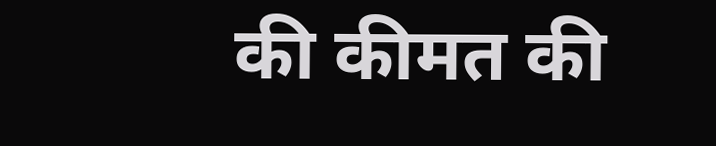की कीमत की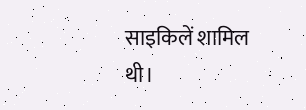साइकिलें शामिल थी।